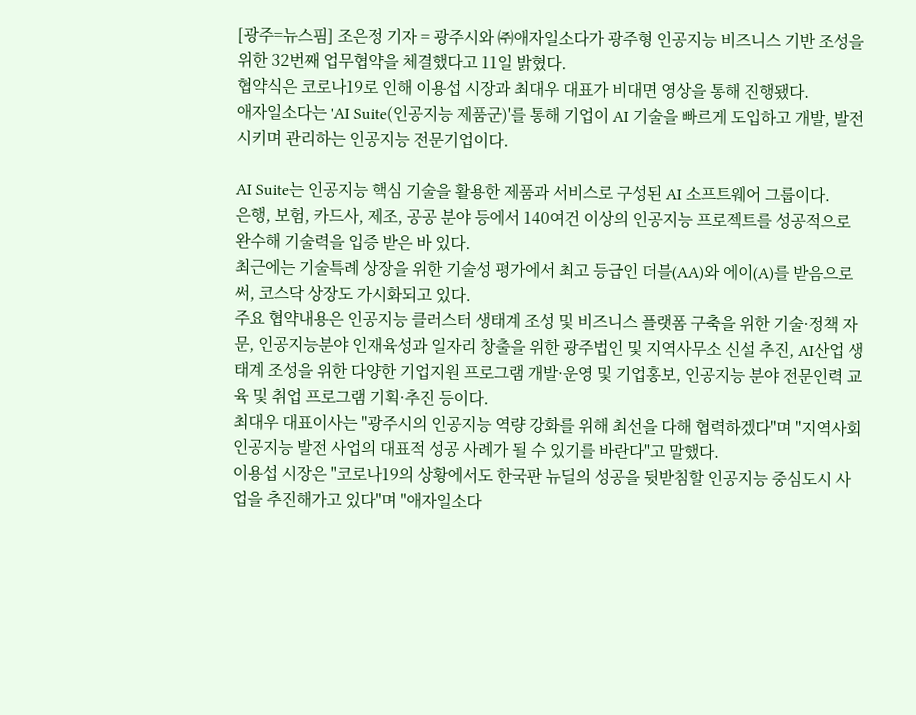[광주=뉴스핌] 조은정 기자 = 광주시와 ㈜애자일소다가 광주형 인공지능 비즈니스 기반 조성을 위한 32번째 업무협약을 체결했다고 11일 밝혔다.
협약식은 코로나19로 인해 이용섭 시장과 최대우 대표가 비대면 영상을 통해 진행됐다.
애자일소다는 'AI Suite(인공지능 제품군)'를 통해 기업이 AI 기술을 빠르게 도입하고 개발, 발전시키며 관리하는 인공지능 전문기업이다.

AI Suite는 인공지능 핵심 기술을 활용한 제품과 서비스로 구성된 AI 소프트웨어 그룹이다.
은행, 보험, 카드사, 제조, 공공 분야 등에서 140여건 이상의 인공지능 프로젝트를 성공적으로 완수해 기술력을 입증 받은 바 있다.
최근에는 기술특례 상장을 위한 기술성 평가에서 최고 등급인 더블(AA)와 에이(A)를 받음으로써, 코스닥 상장도 가시화되고 있다.
주요 협약내용은 인공지능 클러스터 생태계 조성 및 비즈니스 플랫폼 구축을 위한 기술·정책 자문, 인공지능분야 인재육성과 일자리 창출을 위한 광주법인 및 지역사무소 신설 추진, AI산업 생태계 조성을 위한 다양한 기업지원 프로그램 개발·운영 및 기업홍보, 인공지능 분야 전문인력 교육 및 취업 프로그램 기획·추진 등이다.
최대우 대표이사는 "광주시의 인공지능 역량 강화를 위해 최선을 다해 협력하겠다"며 "지역사회 인공지능 발전 사업의 대표적 성공 사례가 될 수 있기를 바란다"고 말했다.
이용섭 시장은 "코로나19의 상황에서도 한국판 뉴딜의 성공을 뒷받침할 인공지능 중심도시 사업을 추진해가고 있다"며 "애자일소다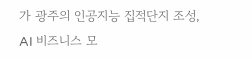가 광주의 인공지능 집적단지 조성, AI 비즈니스 모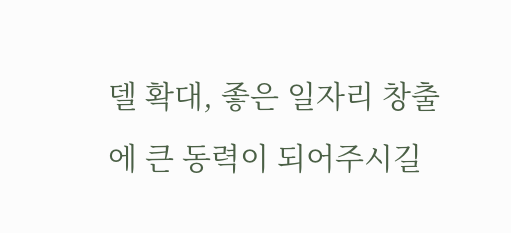델 확대, 좋은 일자리 창출에 큰 동력이 되어주시길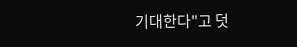기대한다"고 덧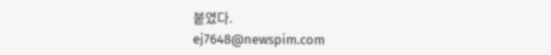붙였다.
ej7648@newspim.com